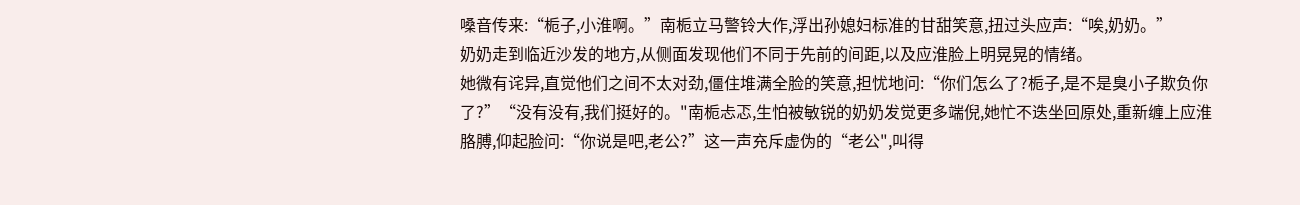嗓音传来:“栀子,小淮啊。”南栀立马警铃大作,浮出孙媳妇标准的甘甜笑意,扭过头应声:“唉,奶奶。”
奶奶走到临近沙发的地方,从侧面发现他们不同于先前的间距,以及应淮脸上明晃晃的情绪。
她微有诧异,直觉他们之间不太对劲,僵住堆满全脸的笑意,担忧地问:“你们怎么了?栀子,是不是臭小子欺负你了?”“没有没有,我们挺好的。"南栀忐忑,生怕被敏锐的奶奶发觉更多端倪,她忙不迭坐回原处,重新缠上应淮胳膊,仰起脸问:“你说是吧,老公?”这一声充斥虚伪的“老公",叫得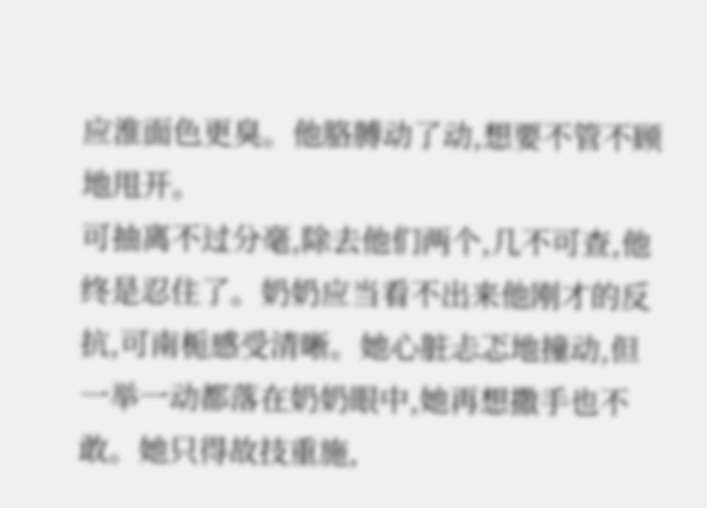应淮面色更臭。他胳膊动了动,想要不管不顾地甩开。
可抽离不过分毫,除去他们两个,几不可查,他终是忍住了。奶奶应当看不出来他刚才的反抗,可南栀感受清晰。她心脏忐忑地撞动,但一举一动都落在奶奶眼中,她再想撒手也不敢。她只得故技重施,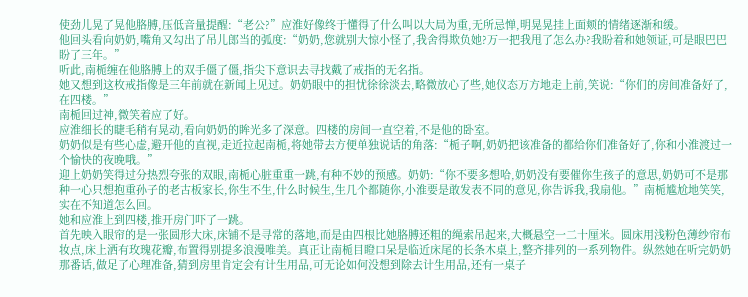使劲儿晃了晃他胳膊,压低音量提醒:“老公?”应淮好像终于懂得了什么叫以大局为重,无所忌惮,明晃晃挂上面颊的情绪逐渐和缓。
他回头看向奶奶,嘴角又勾出了吊儿郎当的弧度:“奶奶,您就别大惊小怪了,我舍得欺负她?万一把我甩了怎么办?我盼着和她领证,可是眼巴巴盼了三年。”
听此,南栀缠在他胳膊上的双手僵了僵,指尖下意识去寻找戴了戒指的无名指。
她又想到这枚戒指像是三年前就在新闻上见过。奶奶眼中的担忧徐徐淡去,略微放心了些,她仪态万方地走上前,笑说:“你们的房间准备好了,在四楼。”
南栀回过神,微笑着应了好。
应淮细长的睫毛稍有晃动,看向奶奶的眸光多了深意。四楼的房间一直空着,不是他的卧室。
奶奶似是有些心虚,避开他的直视,走近拉起南栀,将她带去方便单独说话的角落:“栀子啊,奶奶把该准备的都给你们准备好了,你和小淮渡过一个愉快的夜晚哦。”
迎上奶奶笑得过分热烈夸张的双眼,南栀心脏重重一跳,有种不妙的预感。奶奶:“你不要多想哈,奶奶没有要催你生孩子的意思,奶奶可不是那种一心只想抱重孙子的老古板家长,你生不生,什么时候生,生几个都随你,小淮要是敢发表不同的意见,你告诉我,我扇他。”南栀尴尬地笑笑,实在不知道怎么回。
她和应淮上到四楼,推开房门吓了一跳。
首先映入眼帘的是一张圆形大床,床铺不是寻常的落地,而是由四根比她胳膊还粗的绳索吊起来,大概悬空一二十厘米。圆床用浅粉色薄纱帘布妆点,床上洒有玫瑰花瓣,布置得别提多浪漫唯美。真正让南栀目瞪口呆是临近床尾的长条木桌上,整齐排列的一系列物件。纵然她在听完奶奶那番话,做足了心理准备,猜到房里肯定会有计生用品,可无论如何没想到除去计生用品,还有一桌子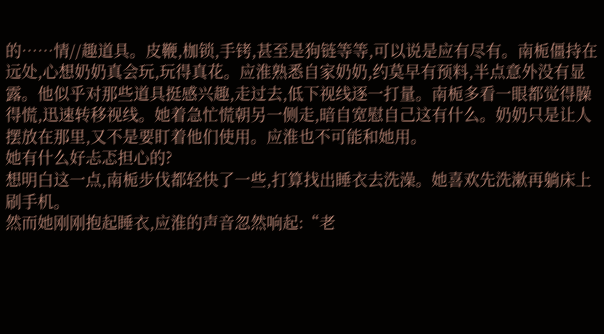的……情//趣道具。皮鞭,枷锁,手铐,甚至是狗链等等,可以说是应有尽有。南栀僵持在远处,心想奶奶真会玩,玩得真花。应淮熟悉自家奶奶,约莫早有预料,半点意外没有显露。他似乎对那些道具挺感兴趣,走过去,低下视线逐一打量。南栀多看一眼都觉得臊得慌,迅速转移视线。她着急忙慌朝另一侧走,暗自宽慰自己这有什么。奶奶只是让人摆放在那里,又不是要盯着他们使用。应淮也不可能和她用。
她有什么好忐忑担心的?
想明白这一点,南栀步伐都轻快了一些,打算找出睡衣去洗澡。她喜欢先洗漱再躺床上刷手机。
然而她刚刚抱起睡衣,应淮的声音忽然响起:“老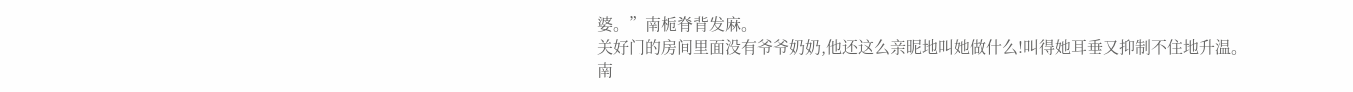婆。”南栀脊背发麻。
关好门的房间里面没有爷爷奶奶,他还这么亲昵地叫她做什么!叫得她耳垂又抑制不住地升温。
南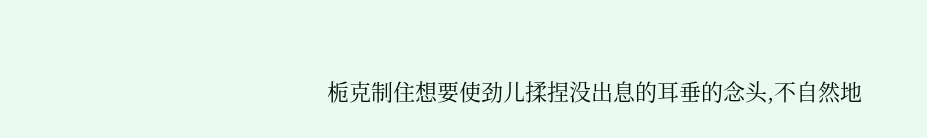栀克制住想要使劲儿揉捏没出息的耳垂的念头,不自然地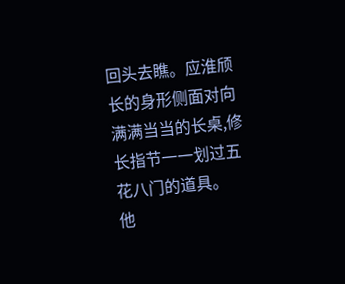回头去瞧。应淮颀长的身形侧面对向满满当当的长桌,修长指节一一划过五花八门的道具。
他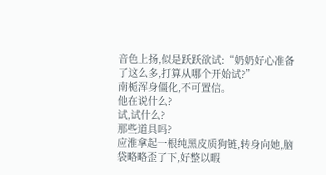音色上扬,似是跃跃欲试:“奶奶好心准备了这么多,打算从哪个开始试?”
南栀浑身僵化,不可置信。
他在说什么?
试,试什么?
那些道具吗?
应淮拿起一根纯黑皮质狗链,转身向她,脑袋略略歪了下,好整以暇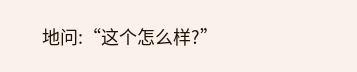地问:“这个怎么样?”